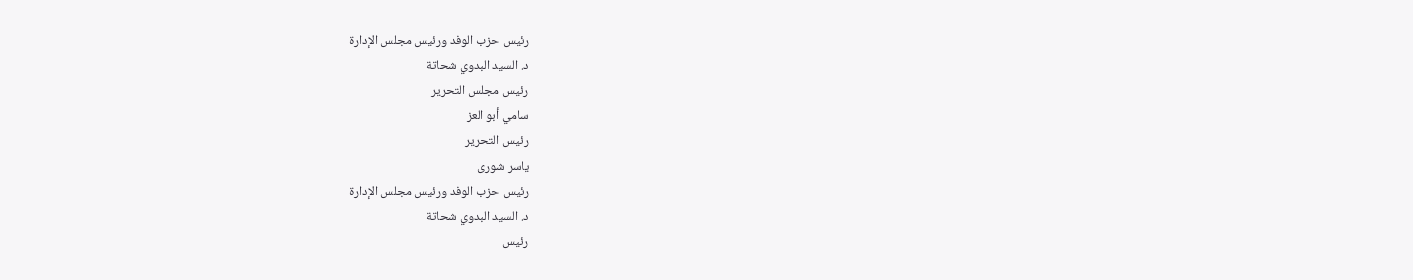رئيس حزب الوفد ورئيس مجلس الإدارة
د. السيد البدوي شحاتة
رئيس مجلس التحرير
سامي أبو العز
رئيس التحرير
ياسر شورى
رئيس حزب الوفد ورئيس مجلس الإدارة
د. السيد البدوي شحاتة
رئيس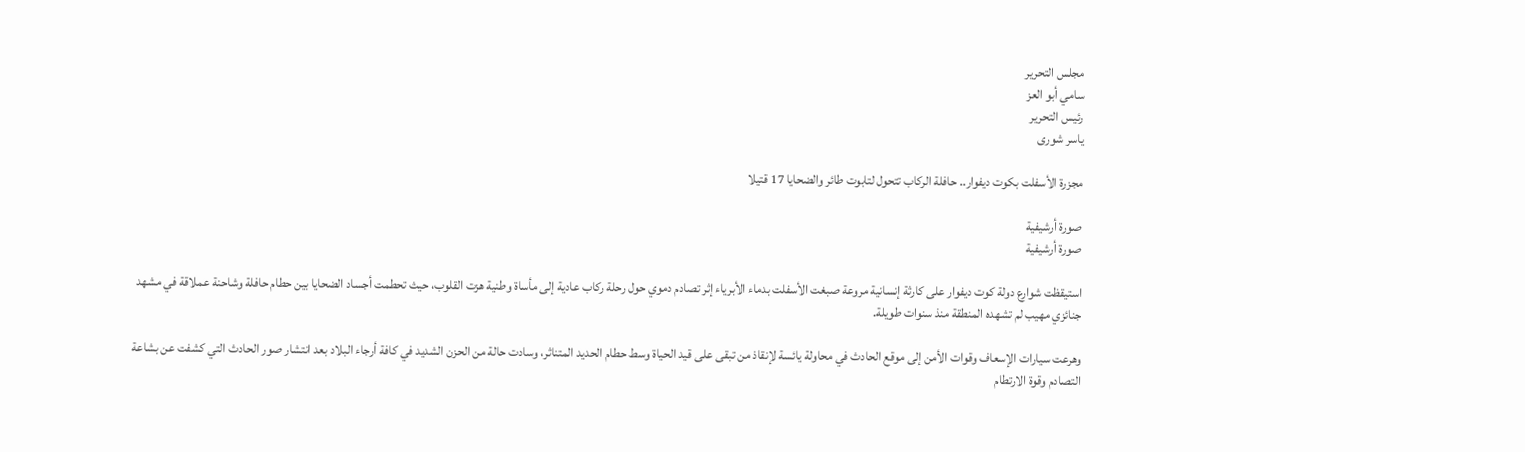مجلس التحرير
سامي أبو العز
رئيس التحرير
ياسر شورى

مجزرة الأسفلت بكوت ديفوار.. حافلة الركاب تتحول لتابوت طائر والضحايا 17 قتيلا

صورة أرشيفية
صورة أرشيفية

استيقظت شوارع دولة كوت ديفوار على كارثة إنسانية مروعة صبغت الأسفلت بدماء الأبرياء إثر تصادم دموي حول رحلة ركاب عادية إلى مأساة وطنية هزت القلوب، حيث تحطمت أجساد الضحايا بين حطام حافلة وشاحنة عملاقة في مشهد جنائزي مهيب لم تشهده المنطقة منذ سنوات طويلة.

وهرعت سيارات الإسعاف وقوات الأمن إلى موقع الحادث في محاولة يائسة لإنقاذ من تبقى على قيد الحياة وسط حطام الحديد المتناثر، وسادت حالة من الحزن الشديد في كافة أرجاء البلاد بعد انتشار صور الحادث التي كشفت عن بشاعة التصادم وقوة الارتطام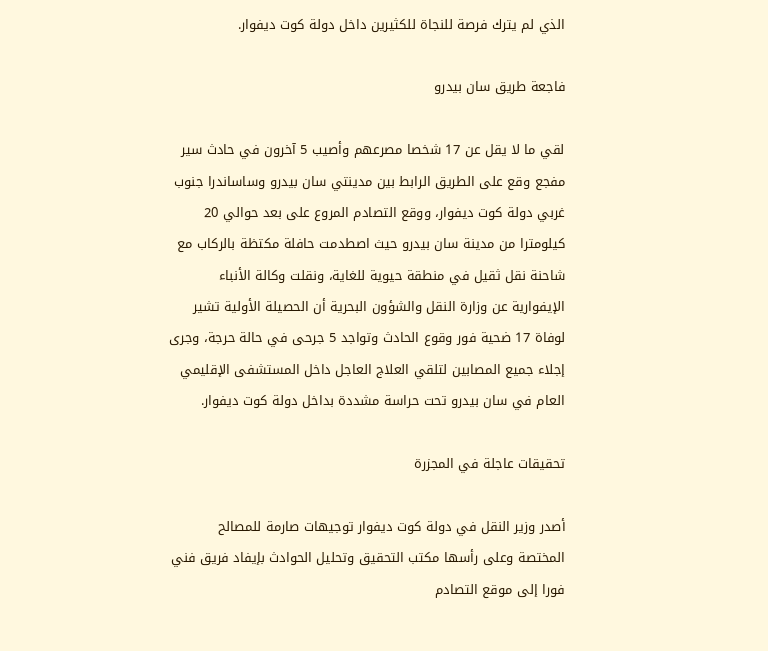الذي لم يترك فرصة للنجاة للكثيرين داخل دولة كوت ديفوار.

فاجعة طريق سان بيدرو

لقي ما لا يقل عن 17 شخصا مصرعهم وأصيب 5 آخرون في حادث سير مفجع وقع على الطريق الرابط بين مدينتي سان بيدرو وساساندرا جنوب غربي دولة كوت ديفوار، ووقع التصادم المروع على بعد حوالي 20 كيلومترا من مدينة سان بيدرو حيث اصطدمت حافلة مكتظة بالركاب مع شاحنة نقل ثقيل في منطقة حيوية للغاية، ونقلت وكالة الأنباء الإيفوارية عن وزارة النقل والشؤون البحرية أن الحصيلة الأولية تشير لوفاة 17 ضحية فور وقوع الحادث وتواجد 5 جرحى في حالة حرجة، وجرى إجلاء جميع المصابين لتلقي العلاج العاجل داخل المستشفى الإقليمي العام في سان بيدرو تحت حراسة مشددة بداخل دولة كوت ديفوار.

تحقيقات عاجلة في المجزرة

أصدر وزير النقل في دولة كوت ديفوار توجيهات صارمة للمصالح المختصة وعلى رأسها مكتب التحقيق وتحليل الحوادث بإيفاد فريق فني فورا إلى موقع التصادم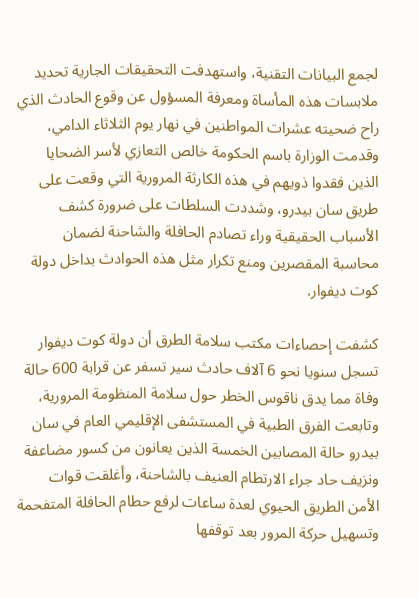لجمع البيانات التقنية، واستهدفت التحقيقات الجارية تحديد ملابسات هذه المأساة ومعرفة المسؤول عن وقوع الحادث الذي راح ضحيته عشرات المواطنين في نهار يوم الثلاثاء الدامي، وقدمت الوزارة باسم الحكومة خالص التعازي لأسر الضحايا الذين فقدوا ذويهم في هذه الكارثة المرورية التي وقعت على طريق سان بيدرو، وشددت السلطات على ضرورة كشف الأسباب الحقيقية وراء تصادم الحافلة والشاحنة لضمان محاسبة المقصرين ومنع تكرار مثل هذه الحوادث بداخل دولة كوت ديفوار.

كشفت إحصاءات مكتب سلامة الطرق أن دولة كوت ديفوار تسجل سنويا نحو 6 آلاف حادث سير تسفر عن قرابة 600 حالة وفاة مما يدق ناقوس الخطر حول سلامة المنظومة المرورية، وتابعت الفرق الطبية في المستشفى الإقليمي العام في سان بيدرو حالة المصابين الخمسة الذين يعانون من كسور مضاعفة ونزيف حاد جراء الارتطام العنيف بالشاحنة، وأغلقت قوات الأمن الطريق الحيوي لعدة ساعات لرفع حطام الحافلة المتفحمة وتسهيل حركة المرور بعد توقفها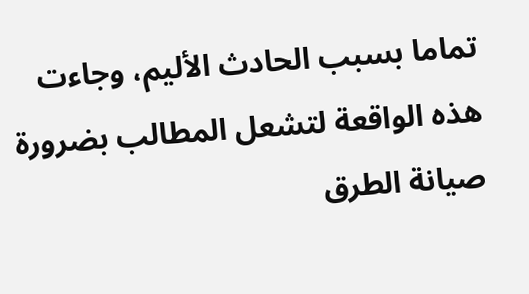تماما بسبب الحادث الأليم، وجاءت هذه الواقعة لتشعل المطالب بضرورة صيانة الطرق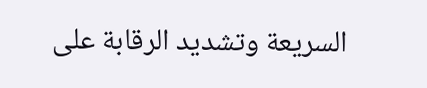السريعة وتشديد الرقابة على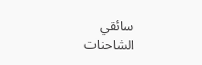سائقي الشاحنات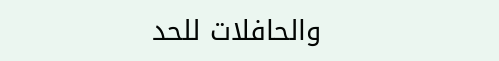والحافلات للحد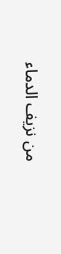من نزيف الدماء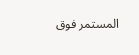المستمر فوق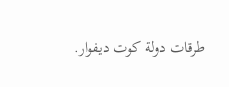طرقات دولة كوت ديفوار.